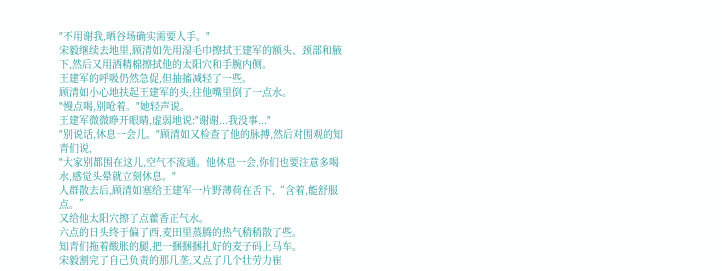"不用谢我,晒谷场确实需要人手。"
宋毅继续去地里,顾清如先用湿毛巾擦拭王建军的额头、颈部和腋下,然后又用酒精棉擦拭他的太阳穴和手腕内侧。
王建军的呼吸仍然急促,但抽搐减轻了一些。
顾清如小心地扶起王建军的头,往他嘴里倒了一点水。
"慢点喝,别呛着。"她轻声说。
王建军微微睁开眼睛,虚弱地说:"谢谢...我没事..."
"别说话,休息一会儿。"顾清如又检查了他的脉搏,然后对围观的知青们说,
"大家别都围在这儿,空气不流通。他休息一会,你们也要注意多喝水,感觉头晕就立刻休息。"
人群散去后,顾清如塞给王建军一片野薄荷在舌下,“含着,能舒服点。”
又给他太阳穴擦了点藿香正气水。
六点的日头终于偏了西,麦田里蒸腾的热气稍稍散了些。
知青们拖着酸胀的腿,把一捆捆捆扎好的麦子码上马车。
宋毅割完了自己负责的那几垄,又点了几个壮劳力崔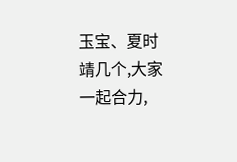玉宝、夏时靖几个,大家一起合力,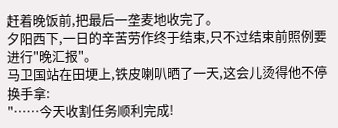赶着晚饭前,把最后一垄麦地收完了。
夕阳西下,一日的辛苦劳作终于结束,只不过结束前照例要进行"晚汇报"。
马卫国站在田埂上,铁皮喇叭晒了一天,这会儿烫得他不停换手拿:
"……今天收割任务顺利完成!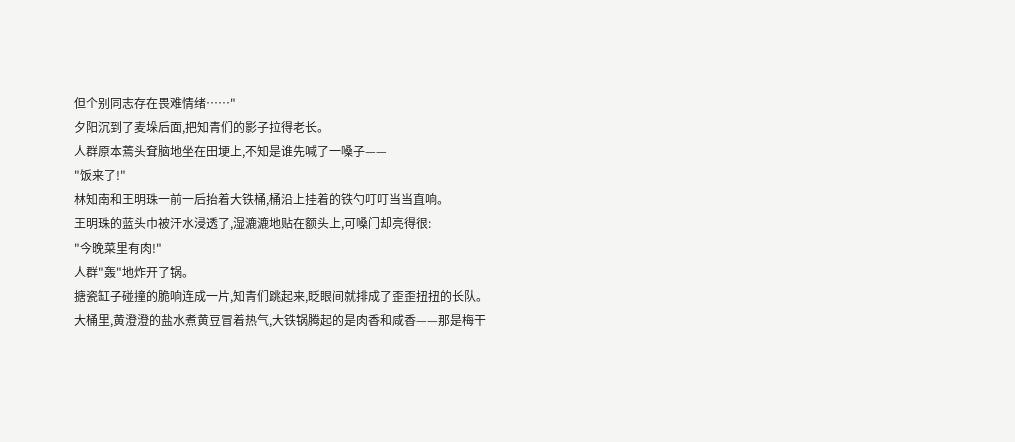但个别同志存在畏难情绪……"
夕阳沉到了麦垛后面,把知青们的影子拉得老长。
人群原本蔫头耷脑地坐在田埂上,不知是谁先喊了一嗓子——
"饭来了!"
林知南和王明珠一前一后抬着大铁桶,桶沿上挂着的铁勺叮叮当当直响。
王明珠的蓝头巾被汗水浸透了,湿漉漉地贴在额头上,可嗓门却亮得很:
"今晚菜里有肉!"
人群"轰"地炸开了锅。
搪瓷缸子碰撞的脆响连成一片,知青们跳起来,眨眼间就排成了歪歪扭扭的长队。
大桶里,黄澄澄的盐水煮黄豆冒着热气,大铁锅腾起的是肉香和咸香——那是梅干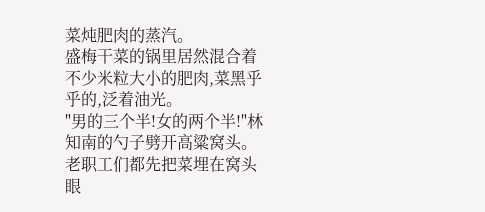菜炖肥肉的蒸汽。
盛梅干菜的锅里居然混合着不少米粒大小的肥肉,菜黑乎乎的,泛着油光。
"男的三个半!女的两个半!"林知南的勺子劈开高粱窝头。
老职工们都先把菜埋在窝头眼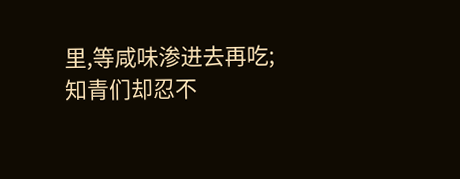里,等咸味渗进去再吃;知青们却忍不